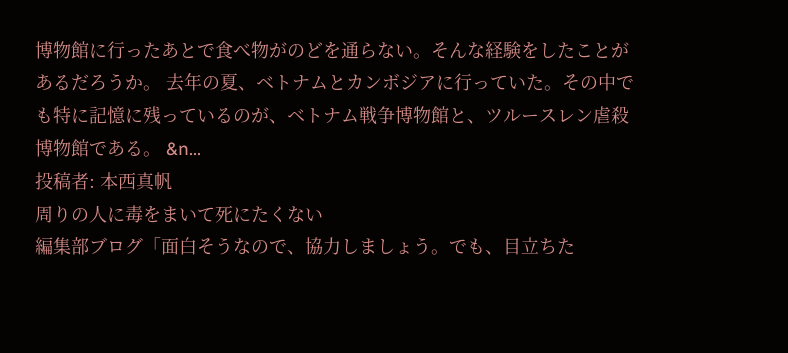博物館に行ったあとで食べ物がのどを通らない。そんな経験をしたことがあるだろうか。 去年の夏、ベトナムとカンボジアに行っていた。その中でも特に記憶に残っているのが、ベトナム戦争博物館と、ツルースレン虐殺博物館である。 &n…
投稿者: 本西真帆
周りの人に毒をまいて死にたくない
編集部ブログ「面白そうなので、協力しましょう。でも、目立ちた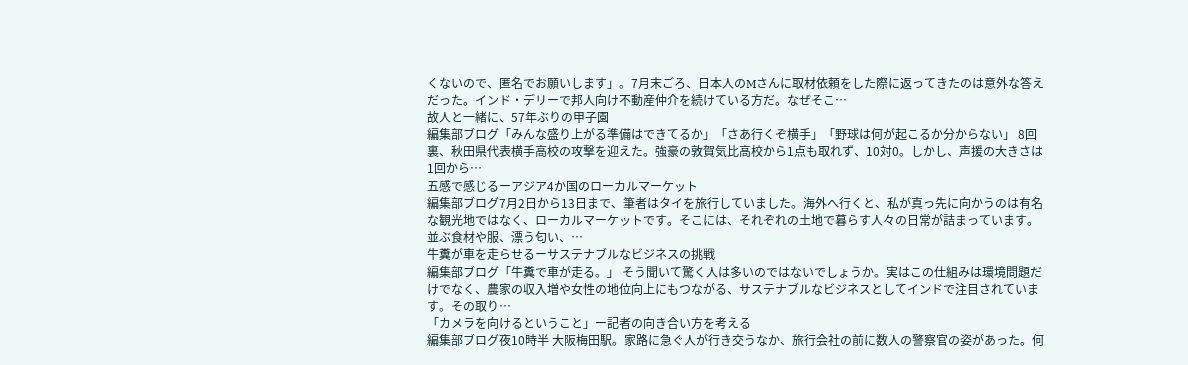くないので、匿名でお願いします」。7月末ごろ、日本人のMさんに取材依頼をした際に返ってきたのは意外な答えだった。インド・デリーで邦人向け不動産仲介を続けている方だ。なぜそこ…
故人と一緒に、57年ぶりの甲子園
編集部ブログ「みんな盛り上がる準備はできてるか」「さあ行くぞ横手」「野球は何が起こるか分からない」 8回裏、秋田県代表横手高校の攻撃を迎えた。強豪の敦賀気比高校から1点も取れず、10対0。しかし、声援の大きさは1回から…
五感で感じるーアジア4か国のローカルマーケット
編集部ブログ7月2日から13日まで、筆者はタイを旅行していました。海外へ行くと、私が真っ先に向かうのは有名な観光地ではなく、ローカルマーケットです。そこには、それぞれの土地で暮らす人々の日常が詰まっています。並ぶ食材や服、漂う匂い、…
牛糞が車を走らせるーサステナブルなビジネスの挑戦
編集部ブログ「牛糞で車が走る。」 そう聞いて驚く人は多いのではないでしょうか。実はこの仕組みは環境問題だけでなく、農家の収入増や女性の地位向上にもつながる、サステナブルなビジネスとしてインドで注目されています。その取り…
「カメラを向けるということ」ー記者の向き合い方を考える
編集部ブログ夜10時半 大阪梅田駅。家路に急ぐ人が行き交うなか、旅行会社の前に数人の警察官の姿があった。何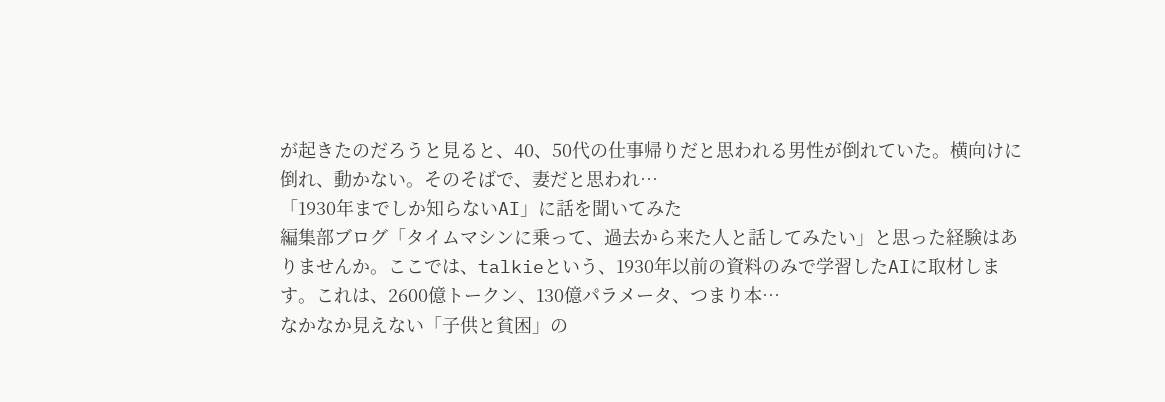が起きたのだろうと見ると、40、50代の仕事帰りだと思われる男性が倒れていた。横向けに倒れ、動かない。そのそばで、妻だと思われ…
「1930年までしか知らないAI」に話を聞いてみた
編集部ブログ「タイムマシンに乗って、過去から来た人と話してみたい」と思った経験はありませんか。ここでは、talkieという、1930年以前の資料のみで学習したAIに取材します。これは、2600億トークン、130億パラメータ、つまり本…
なかなか見えない「子供と貧困」の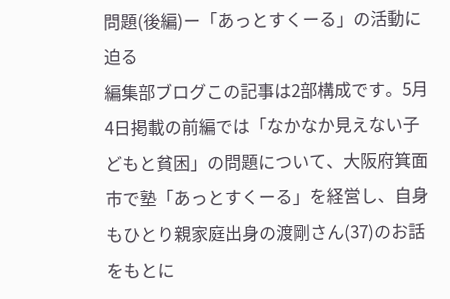問題(後編)ー「あっとすくーる」の活動に迫る
編集部ブログこの記事は2部構成です。5月4日掲載の前編では「なかなか見えない子どもと貧困」の問題について、大阪府箕面市で塾「あっとすくーる」を経営し、自身もひとり親家庭出身の渡剛さん(37)のお話をもとに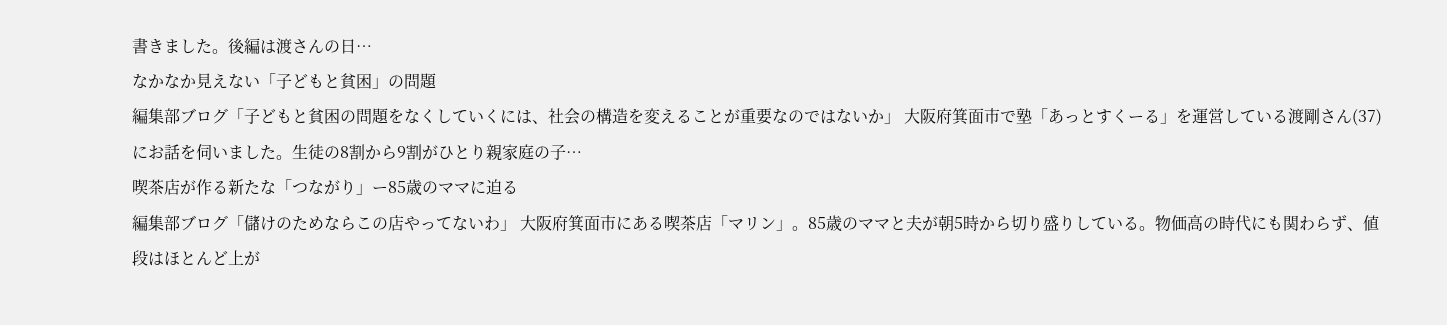書きました。後編は渡さんの日…
なかなか見えない「子どもと貧困」の問題
編集部ブログ「子どもと貧困の問題をなくしていくには、社会の構造を変えることが重要なのではないか」 大阪府箕面市で塾「あっとすくーる」を運営している渡剛さん(37)にお話を伺いました。生徒の8割から9割がひとり親家庭の子…
喫茶店が作る新たな「つながり」ー85歳のママに迫る
編集部ブログ「儲けのためならこの店やってないわ」 大阪府箕面市にある喫茶店「マリン」。85歳のママと夫が朝5時から切り盛りしている。物価高の時代にも関わらず、値段はほとんど上が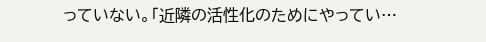っていない。「近隣の活性化のためにやってい…